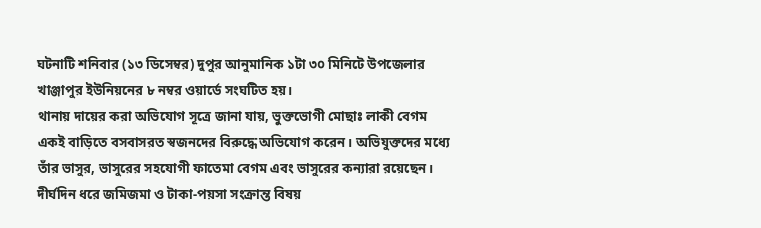ঘটনাটি শনিবার (১৩ ডিসেম্বর) দুপুর আনুমানিক ১টা ৩০ মিনিটে উপজেলার খাঞ্জাপুর ইউনিয়নের ৮ নম্বর ওয়ার্ডে সংঘটিত হয়।
থানায় দায়ের করা অভিযোগ সূত্রে জানা যায়, ভুক্তভোগী মোছাঃ লাকী বেগম একই বাড়িতে বসবাসরত স্বজনদের বিরুদ্ধে অভিযোগ করেন। অভিযুক্তদের মধ্যে তাঁর ভাসুর, ভাসুরের সহযোগী ফাতেমা বেগম এবং ভাসুরের কন্যারা রয়েছেন। দীর্ঘদিন ধরে জমিজমা ও টাকা-পয়সা সংক্রান্ত বিষয়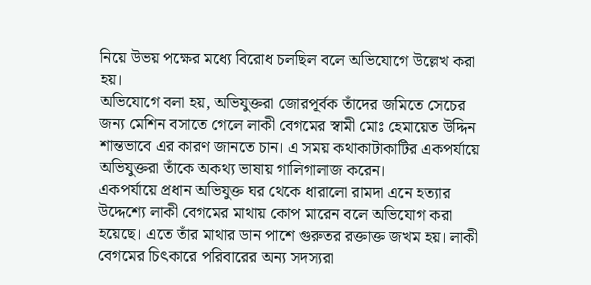নিয়ে উভয় পক্ষের মধ্যে বিরোধ চলছিল বলে অভিযোগে উল্লেখ করা হয়।
অভিযোগে বলা হয়, অভিযুক্তরা জোরপূর্বক তাঁদের জমিতে সেচের জন্য মেশিন বসাতে গেলে লাকী বেগমের স্বামী মোঃ হেমায়েত উদ্দিন শান্তভাবে এর কারণ জানতে চান। এ সময় কথাকাটাকাটির একপর্যায়ে অভিযুক্তরা তাঁকে অকথ্য ভাষায় গালিগালাজ করেন।
একপর্যায়ে প্রধান অভিযুক্ত ঘর থেকে ধারালো রামদা এনে হত্যার উদ্দেশ্যে লাকী বেগমের মাথায় কোপ মারেন বলে অভিযোগ করা হয়েছে। এতে তাঁর মাথার ডান পাশে গুরুতর রক্তাক্ত জখম হয়। লাকী বেগমের চিৎকারে পরিবারের অন্য সদস্যরা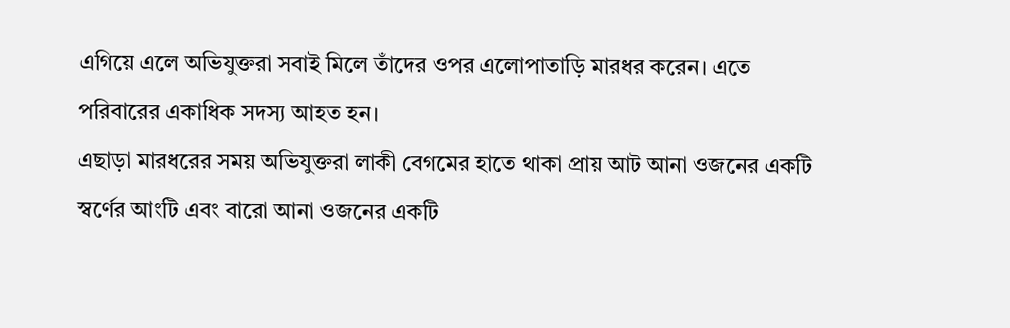এগিয়ে এলে অভিযুক্তরা সবাই মিলে তাঁদের ওপর এলোপাতাড়ি মারধর করেন। এতে পরিবারের একাধিক সদস্য আহত হন।
এছাড়া মারধরের সময় অভিযুক্তরা লাকী বেগমের হাতে থাকা প্রায় আট আনা ওজনের একটি স্বর্ণের আংটি এবং বারো আনা ওজনের একটি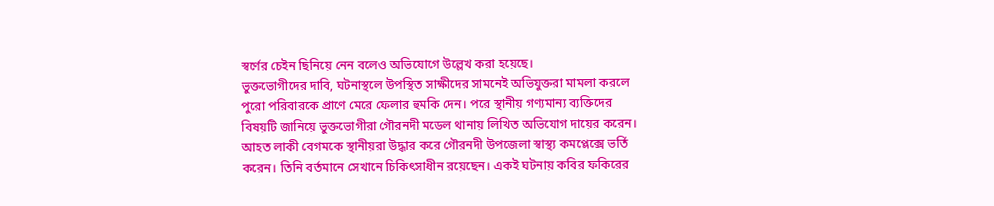স্বর্ণের চেইন ছিনিয়ে নেন বলেও অভিযোগে উল্লেখ করা হয়েছে।
ভুক্তভোগীদের দাবি, ঘটনাস্থলে উপস্থিত সাক্ষীদের সামনেই অভিযুক্তরা মামলা করলে পুরো পরিবারকে প্রাণে মেরে ফেলার হুমকি দেন। পরে স্থানীয় গণ্যমান্য ব্যক্তিদের বিষয়টি জানিয়ে ভুক্তভোগীরা গৌরনদী মডেল থানায় লিখিত অভিযোগ দায়ের করেন।
আহত লাকী বেগমকে স্থানীয়রা উদ্ধার করে গৌরনদী উপজেলা স্বাস্থ্য কমপ্লেক্সে ভর্তি করেন। তিনি বর্তমানে সেখানে চিকিৎসাধীন রয়েছেন। একই ঘটনায় কবির ফকিরের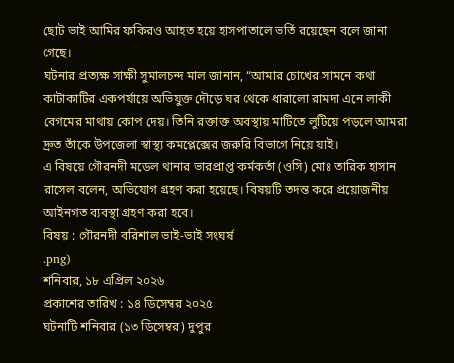ছোট ভাই আমির ফকিরও আহত হয়ে হাসপাতালে ভর্তি রয়েছেন বলে জানা গেছে।
ঘটনার প্রত্যক্ষ সাক্ষী সুমালচন্দ মাল জানান, “আমার চোখের সামনে কথা কাটাকাটির একপর্যায়ে অভিযুক্ত দৌড়ে ঘর থেকে ধারালো রামদা এনে লাকী বেগমের মাথায় কোপ দেয়। তিনি রক্তাক্ত অবস্থায় মাটিতে লুটিয়ে পড়লে আমরা দ্রুত তাঁকে উপজেলা স্বাস্থ্য কমপ্লেক্সের জরুরি বিভাগে নিয়ে যাই।
এ বিষয়ে গৌরনদী মডেল থানার ভারপ্রাপ্ত কর্মকর্তা (ওসি) মোঃ তারিক হাসান রাসেল বলেন, অভিযোগ গ্রহণ করা হয়েছে। বিষয়টি তদন্ত করে প্রয়োজনীয় আইনগত ব্যবস্থা গ্রহণ করা হবে।
বিষয় : গৌরনদী বরিশাল ভাই-ভাই সংঘর্ষ
.png)
শনিবার, ১৮ এপ্রিল ২০২৬
প্রকাশের তারিখ : ১৪ ডিসেম্বর ২০২৫
ঘটনাটি শনিবার (১৩ ডিসেম্বর) দুপুর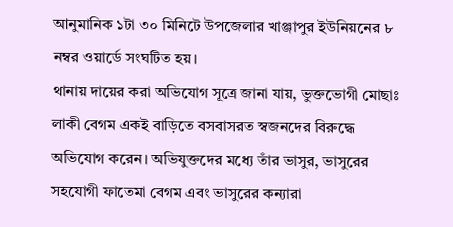আনুমানিক ১টা ৩০ মিনিটে উপজেলার খাঞ্জাপুর ইউনিয়নের ৮ নম্বর ওয়ার্ডে সংঘটিত হয়।
থানায় দায়ের করা অভিযোগ সূত্রে জানা যায়, ভুক্তভোগী মোছাঃ লাকী বেগম একই বাড়িতে বসবাসরত স্বজনদের বিরুদ্ধে অভিযোগ করেন। অভিযুক্তদের মধ্যে তাঁর ভাসুর, ভাসুরের সহযোগী ফাতেমা বেগম এবং ভাসুরের কন্যারা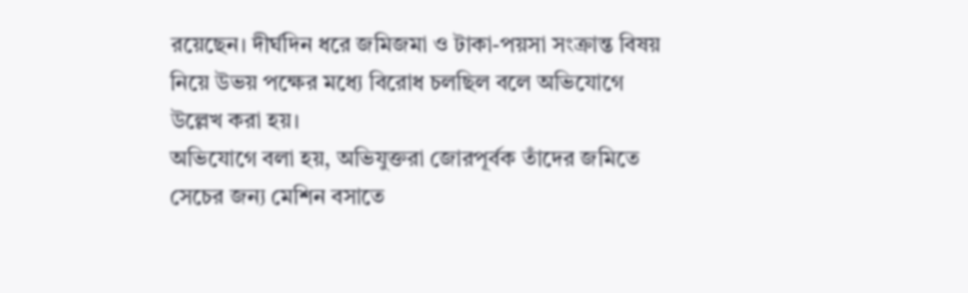রয়েছেন। দীর্ঘদিন ধরে জমিজমা ও টাকা-পয়সা সংক্রান্ত বিষয় নিয়ে উভয় পক্ষের মধ্যে বিরোধ চলছিল বলে অভিযোগে উল্লেখ করা হয়।
অভিযোগে বলা হয়, অভিযুক্তরা জোরপূর্বক তাঁদের জমিতে সেচের জন্য মেশিন বসাতে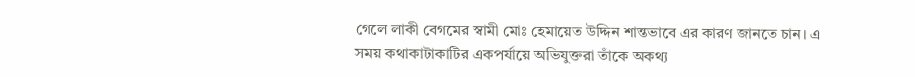গেলে লাকী বেগমের স্বামী মোঃ হেমায়েত উদ্দিন শান্তভাবে এর কারণ জানতে চান। এ সময় কথাকাটাকাটির একপর্যায়ে অভিযুক্তরা তাঁকে অকথ্য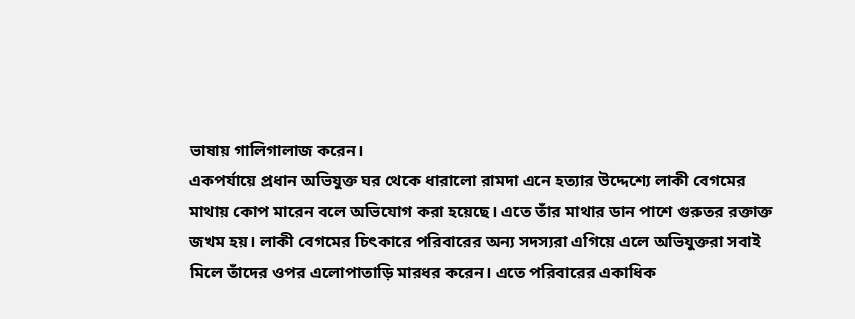ভাষায় গালিগালাজ করেন।
একপর্যায়ে প্রধান অভিযুক্ত ঘর থেকে ধারালো রামদা এনে হত্যার উদ্দেশ্যে লাকী বেগমের মাথায় কোপ মারেন বলে অভিযোগ করা হয়েছে। এতে তাঁর মাথার ডান পাশে গুরুতর রক্তাক্ত জখম হয়। লাকী বেগমের চিৎকারে পরিবারের অন্য সদস্যরা এগিয়ে এলে অভিযুক্তরা সবাই মিলে তাঁদের ওপর এলোপাতাড়ি মারধর করেন। এতে পরিবারের একাধিক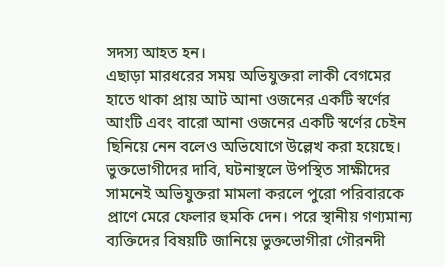সদস্য আহত হন।
এছাড়া মারধরের সময় অভিযুক্তরা লাকী বেগমের হাতে থাকা প্রায় আট আনা ওজনের একটি স্বর্ণের আংটি এবং বারো আনা ওজনের একটি স্বর্ণের চেইন ছিনিয়ে নেন বলেও অভিযোগে উল্লেখ করা হয়েছে।
ভুক্তভোগীদের দাবি, ঘটনাস্থলে উপস্থিত সাক্ষীদের সামনেই অভিযুক্তরা মামলা করলে পুরো পরিবারকে প্রাণে মেরে ফেলার হুমকি দেন। পরে স্থানীয় গণ্যমান্য ব্যক্তিদের বিষয়টি জানিয়ে ভুক্তভোগীরা গৌরনদী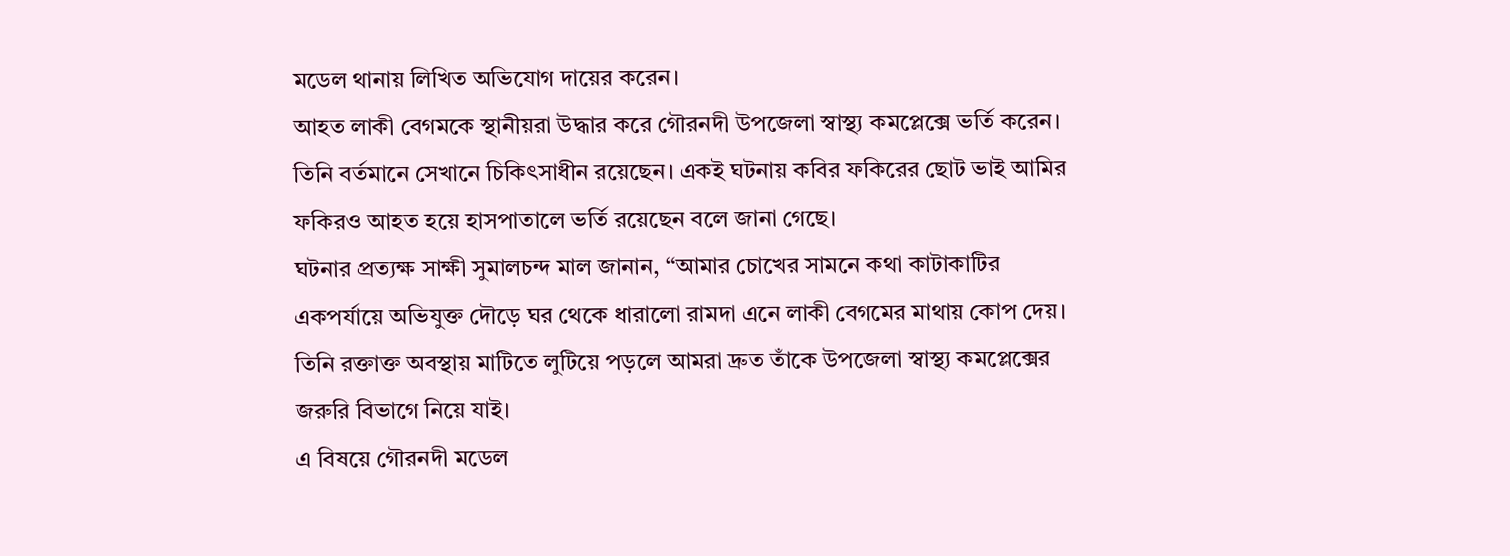মডেল থানায় লিখিত অভিযোগ দায়ের করেন।
আহত লাকী বেগমকে স্থানীয়রা উদ্ধার করে গৌরনদী উপজেলা স্বাস্থ্য কমপ্লেক্সে ভর্তি করেন। তিনি বর্তমানে সেখানে চিকিৎসাধীন রয়েছেন। একই ঘটনায় কবির ফকিরের ছোট ভাই আমির ফকিরও আহত হয়ে হাসপাতালে ভর্তি রয়েছেন বলে জানা গেছে।
ঘটনার প্রত্যক্ষ সাক্ষী সুমালচন্দ মাল জানান, “আমার চোখের সামনে কথা কাটাকাটির একপর্যায়ে অভিযুক্ত দৌড়ে ঘর থেকে ধারালো রামদা এনে লাকী বেগমের মাথায় কোপ দেয়। তিনি রক্তাক্ত অবস্থায় মাটিতে লুটিয়ে পড়লে আমরা দ্রুত তাঁকে উপজেলা স্বাস্থ্য কমপ্লেক্সের জরুরি বিভাগে নিয়ে যাই।
এ বিষয়ে গৌরনদী মডেল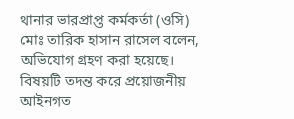থানার ভারপ্রাপ্ত কর্মকর্তা (ওসি) মোঃ তারিক হাসান রাসেল বলেন, অভিযোগ গ্রহণ করা হয়েছে। বিষয়টি তদন্ত করে প্রয়োজনীয় আইনগত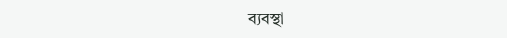ব্যবস্থা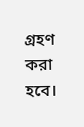গ্রহণ করা হবে।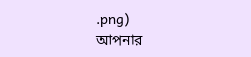.png)
আপনার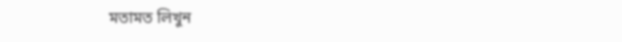মতামত লিখুন